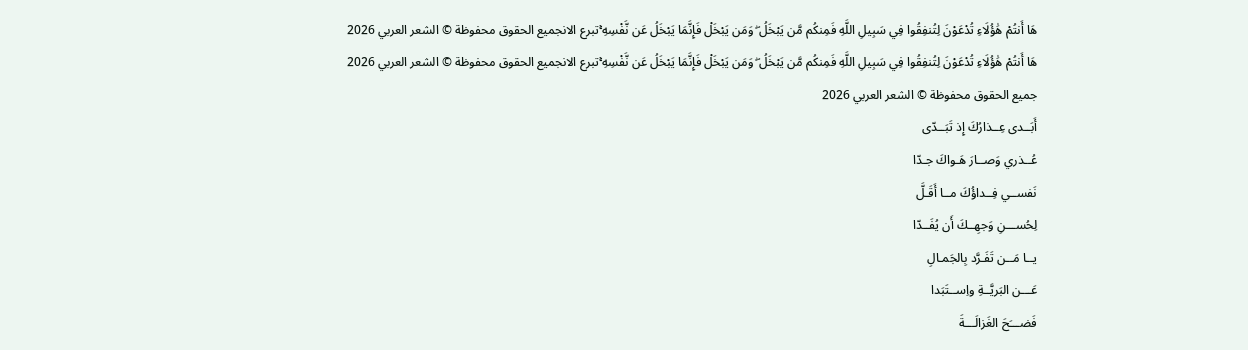هَا أَنتُمْ هَٰؤُلَاءِ تُدْعَوْنَ لِتُنفِقُوا فِي سَبِيلِ اللَّهِ فَمِنكُم مَّن يَبْخَلُ ۖ وَمَن يَبْخَلْ فَإِنَّمَا يَبْخَلُ عَن نَّفْسِهِ ۚتبرع الانجميع الحقوق محفوظة © الشعر العربي 2026
هَا أَنتُمْ هَٰؤُلَاءِ تُدْعَوْنَ لِتُنفِقُوا فِي سَبِيلِ اللَّهِ فَمِنكُم مَّن يَبْخَلُ ۖ وَمَن يَبْخَلْ فَإِنَّمَا يَبْخَلُ عَن نَّفْسِهِ ۚتبرع الانجميع الحقوق محفوظة © الشعر العربي 2026
جميع الحقوق محفوظة © الشعر العربي 2026
أَبَــدى عِــذارُكَ إِذ تَبَــدّى
عُــذري وَصــارَ هَـواكَ جـدّا
نَفســي فِــداؤُكَ مــا أَقَـلَّ
لِحُســـنِ وَجهِــكَ أَن يُفَــدّا
يــا مَــن تَفَـرَّد بِالجَمـالِ
عَـــن البَريَّــةِ واِســتَبَدا
فَضـــَحَ الغَزالَـــةَ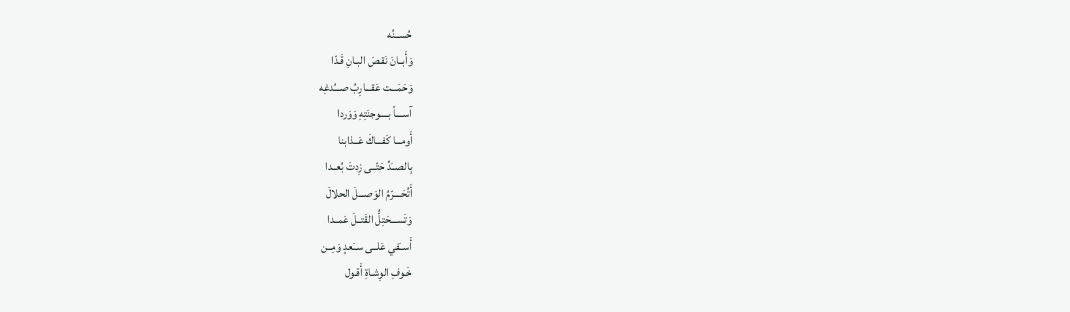حُســنُه
وَأَبــانَ نَقـصَ البـانِ قَـدّا
وَحَمَـــت عَقـــارِبُ صـــُدغِه
آســــاً بــــوجنَتِهِ وَوَردا
أَومـــا كَفـــاكَ عَــذابنا
بِالصــَدِّ حَتّــى زِدتَ بُعــدا
أَتُحَــــرّمُ الوَصـــلَ الحلالَ
وَتَســـحَتِلُّ القَتــلَ عَمــدا
أَســَفي عَلــى ســَعدٍ وَمِــن
خَـوفِ الوِشـاةِ أَقـول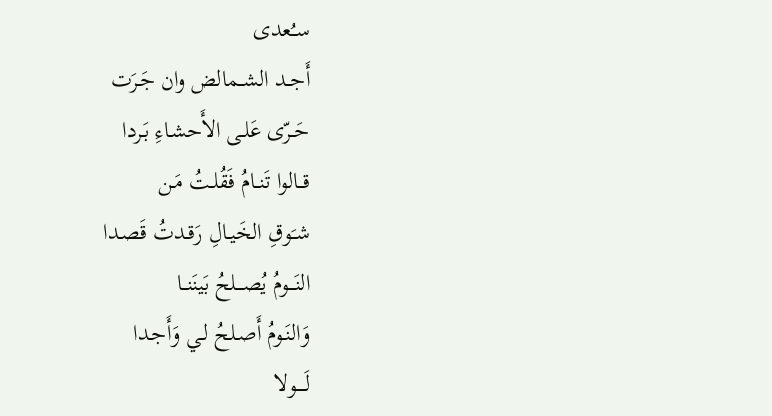سـُعدى
أَجــد الشــمالض وان جَـرَت
حَــرّى عَلـى الأَحشـاءِ بَـردا
قــالوا تَنــامُ فَقُلـتُ مَـن
شـَوقِ الخَيـالِ رَقـدتُ قَصـدا
النَـــومُ يُصـــلحُ بَينَنــا
وَالنَـومُ أَصـلحُ لـي وَأَجـدا
لَــــولا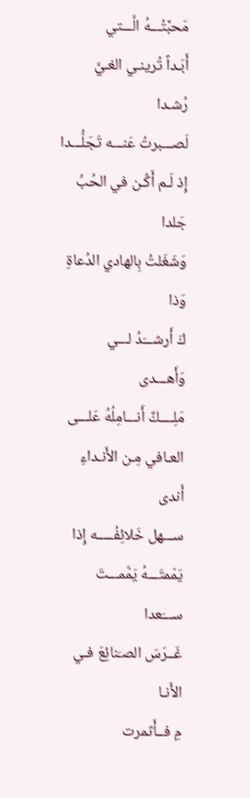مَحبَّتُـــهُ الَّـــتي
أَبَـداً تُرينـي الغـيَّ رُشـدا
لَصـــبرتُ عَنـــه تَجَلُّـــدا
إِذ لَـم أَكُـن في الحُبِّ جَلدا
وَشَغَلتُ بِالهادي الدُعاةِ وَذا
كَ أَرشـــَدُ لـــي وَأَهـــدى
مَلِــــكٌ أَنـــامِلُهُ عَلـــى
العـافي مِـن الأَنـداءِ أَندى
ســـهل خَلائِفُـــــه إِذا
يَمّمتَـــهُ يَمَّمـــتَ ســـَعدا
غَــرَسَ الصـَنائِعَ فـي الأَنـا
مِ فــأَثمرت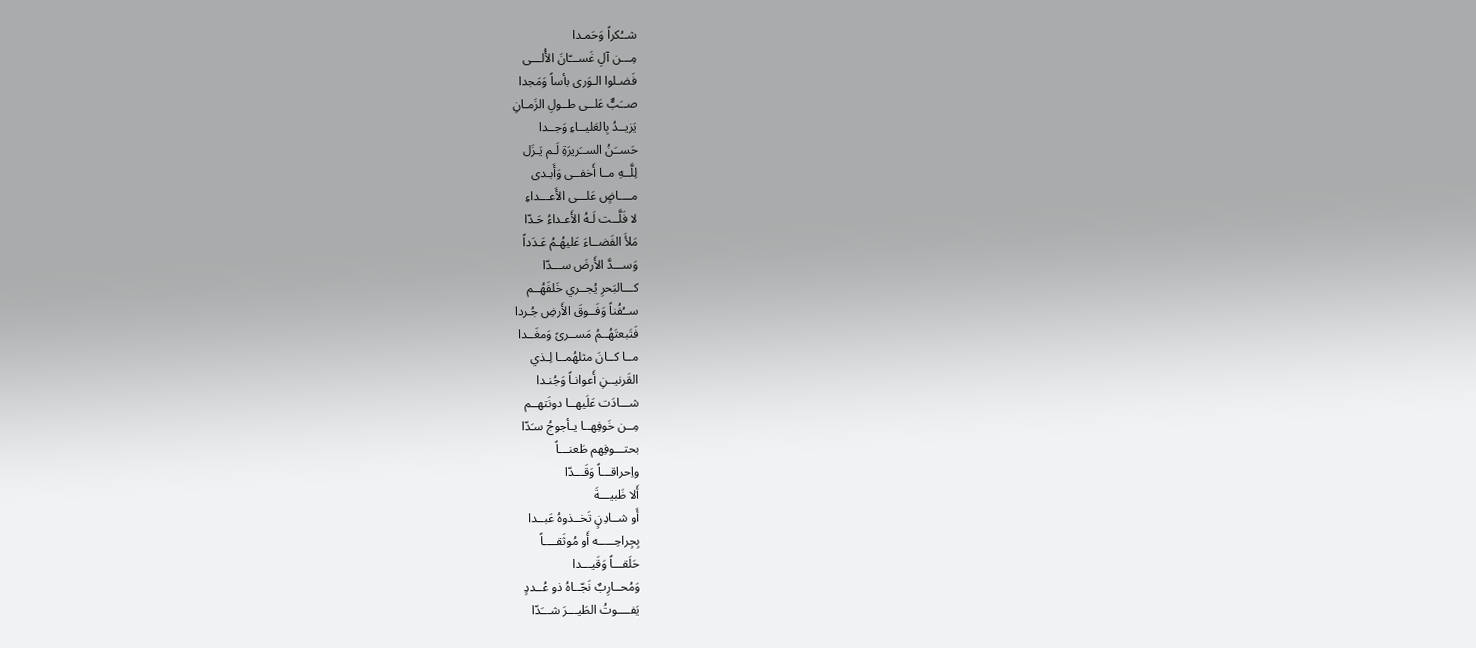شــُكراً وَحَمـدا
مِـــن آلِ غَســـّانَ الأُلـــى
فَضـلوا الـوَرى بأساً وَمَجدا
صــَبٌّ عَلــى طــولِ الزَمـانِ
يَزيــدُ بِالعَليــاءِ وَجــدا
حَســَنُ الســَريرَةِ لَـم يَـزَل
لِلَّــهِ مــا أَخفــى وَأَبـدى
مــــاضٍ عَلـــى الأَعـــداءِ
لا فَلَّــت لَـهُ الأَعـداءُ حَـدّا
مَلأَ الفَضــاءَ عَليهُـمُ عَـدَداً
وَســـدَّ الأَرضَ ســـدّا
كـــالبَحرِ يُجــري خَلفَهُــم
ســُفُناً وَفَــوقَ الأَرضِ جُـردا
فَتَبعتَهُــمُ مَســرىً وَمغَــدا
مــا كــانَ مثلهُمــا لِـذي
القَرنيــنِ أَعوانـاً وَجُنـدا
شـــادَت عَلَيهــا دونَتهــم
مِــن خَوفِهــا يـأجوجُ سـَدّا
بحتـــوفِهم طَعنـــاً
واِحراقـــاً وَقَـــدّا
أَلا ظَبيـــةَ
أَو شــادِنٍ تَخــذوهُ عَبــدا
بِجِراحِـــــه أَو مُوثَقــــاً
حَلَقـــاً وَقَيـــدا
وَمُحــارِبٌ نَجّــاهُ ذو عُــددٍ
يَفــــوتُ الطَيـــرَ شـــَدّا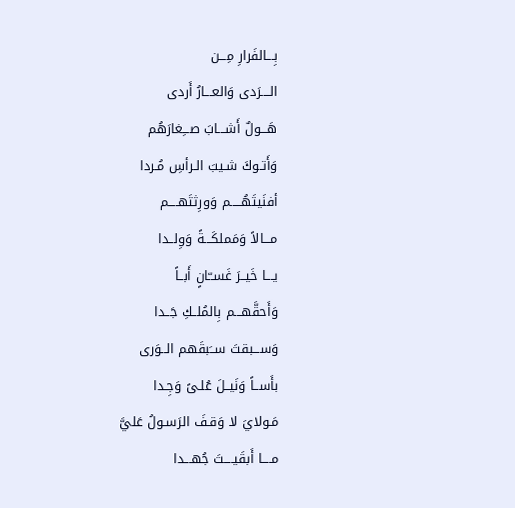بِـــالفَرارِ مِـــن
الــــرَدى وَالعـــارُ أَردى
هَـــولٌ أَشـــابَ صـــِغارَهُم
وَأَتـوكَ شـيبَ الـرأسِ مُـردا
أفنَيتَهُـــــم وَورِثتَهــــم
مـــالاً وَمَملكَـــةً وَوِلــدا
يـــا خَيــرَ غَســّانٍ أَبــاً
وَأَحقَّهـــم بِالمُلــكِ جَــدا
وَســـبقتَ ســَبقَهم الــوَرى
بأَســاً وَنَيــلَ عُلـىً وَجِـدا
مَـولايَ لا وَقـفَ الرَسـولُ عَليَّ
مــــا أَبقَيــــتَ جُهـــدا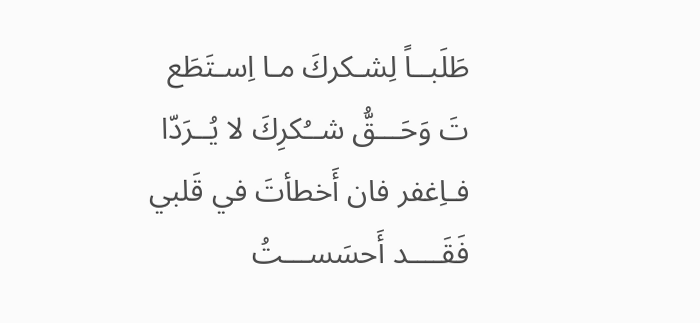طَلَبــاً لِشـكركَ مـا اِسـتَطَع
تَ وَحَـــقُّ شــُكرِكَ لا يُــرَدّا
فـاِغفر فان أَخطأتَ في قَلبي
فَقَــــد أَحسَســـتُ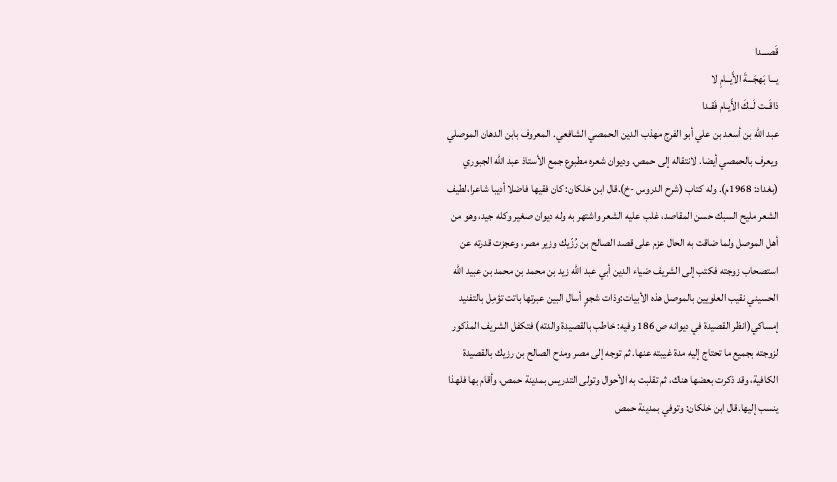قَصـــدا
يـــا بَهجَـــةَ الأَيــامِ لا
ذاقَــت لَــكَ الأَيـام فَقـدا
عبد الله بن أسعد بن علي أبو الفرج مهذب الدين الحمصي الشافعي. المعروف بابن الدهان الموصلي ويعرف بالحمصي أيضا. لانتقاله إلى حمص. وديوان شعره مطبوع جمع الأستاذ عبد الله الجبوري (بغداد: 1968م). وله كتاب (شرح الدروس -خ).قال ابن خلكان: كان فقيها فاضلا أديبا شاعرا،لطيف الشعر مليح السبك حسن المقاصد، غلب عليه الشعر واشتهر به وله ديوان صغير وكله جيد، وهو من أهل الموصل ولما ضاقت به الحال عزم على قصد الصالح بن رُزّيك وزير مصر، وعجزت قدرته عن استصحاب زوجته فكتب إلى الشريف ضياء الدين أبي عبد الله زيد بن محمد بن محمد بن عبيد الله الحسيني نقيب العلويين بالموصل هذه الأبيات:وذات شجوٍ أسال البين عبرتها باتت تؤمِل بالتفنيد إمساكي(انظر القصيدة في ديوانه ص 186 وفيه: خاطب بالقصيدة والدته) فتكفل الشريف المذكور لزوجته بجميع ما تحتاج إليه مدة غيبته عنها. ثم توجه إلى مصر ومدح الصالح بن رزيك بالقصيدة الكافية، وقد ذكرت بعضها هناك، ثم تقلبت به الأحوال وتولى التدريس بمدينة حمص، وأقام بها فلهذا ينسب إليها.قال ابن خلكان: وتوفي بمدينة حمص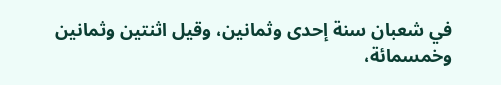في شعبان سنة إحدى وثمانين، وقيل اثنتين وثمانين وخمسمائة،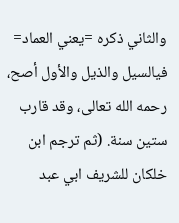والثاني ذكره =يعني العماد= فيالسيل والذيل والأول أصح، رحمه الله تعالى، وقد قارب ستين سنة. (ثم ترجم ابن خلكان للشريف ابي عبد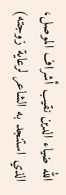الله ضياء الدين نقيب أشراف الموصل، الذي استنجد به الشاعر لرعاية زوجته)